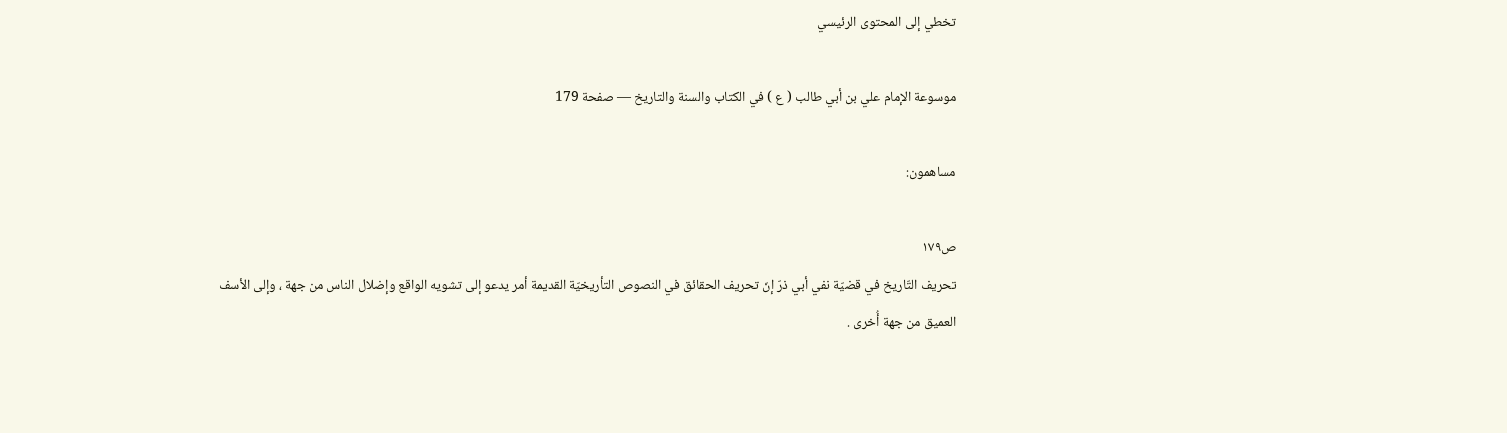تخطي إلى المحتوى الرئيسي

موسوعة الإمام علي بن أبي طالب ( ع ) في الكتاب والسنة والتاريخ — صفحة 179

مساهمون:

ص١٧٩
تحريف التّاريخ في قضيّة نفي أبي ذرّ إنّ تحريف الحقائق في النصوص التأريخيّة القديمة أمر يدعو إلى تشويه الواقع وإضلال الناس من جهة ، وإلى الأسف العميق من جهة أُخرى .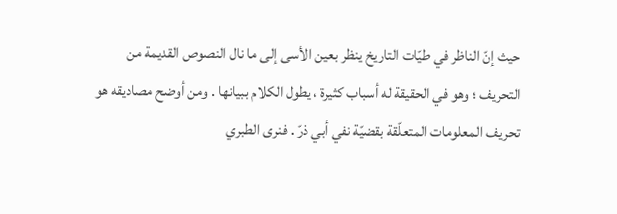حيث إنّ الناظر في طيّات التاريخ ينظر بعين الأسى إلى ما نال النصوص القديمة من التحريف ؛ وهو في الحقيقة له أسباب كثيرة ، يطول الكلام ببيانها . ومن أوضح مصاديقه هو تحريف المعلومات المتعلّقة بقضيّة نفي أبي ذرّ . فنرى الطبري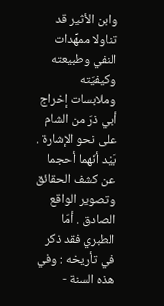وابن الأثير قد تناولا ممهِّدات النفي وطبيعته وكيفيّته وملابسات إخراج أبي ذرّ من الشام على نحو الإشارة . بَيْد أنّهما أحجما عن كشف الحقائق وتصوير الواقع الصادق . أمّا الطبري فقد ذكر في تأريخه : وفي هذه السنة -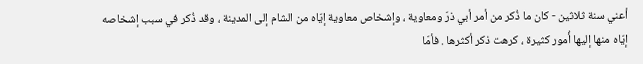أعني سنة ثلاثين - كان ما ذُكر من أمر أبي ذرّ ومعاوية ، وإشخاص معاوية إيّاه من الشام إلى المدينة ، وقد ذُكر في سبب إشخاصه إيّاه منها إليها أُمور كثيرة ، كرهت ذكر أكثرها . فأمّا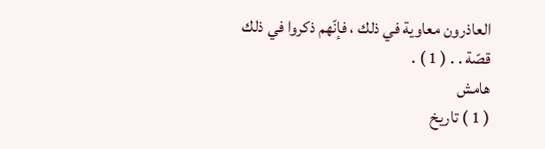العاذرون معاوية في ذلك ، فإنّهم ذكروا في ذلك قصّة . . ( 1 ) .
هامش
( 1 ) تاريخ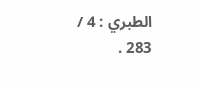الطبري : 4 / 283 .